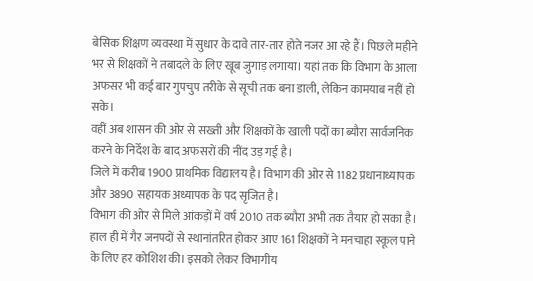बेसिक शिक्षण व्यवस्था में सुधार के दावे तार-तार होते नजर आ रहे हैं। पिछले महीने भर से शिक्षकों ने तबादले के लिए खूब जुगाड़ लगाया। यहां तक कि विभाग के आला अफसर भी कई बार गुपचुप तरीके से सूची तक बना डाली, लेकिन कामयाब नहीं हो सके।
वहीं अब शासन की ओर से सख्ती और शिक्षकों के खाली पदों का ब्यौरा सार्वजनिक करने के निर्देश के बाद अफसरों की नींद उड़ गई है।
जिले में करीब 1900 प्राथमिक विद्यालय है। विभाग की ओर से 1182 प्रधानाध्यापक और 3890 सहायक अध्यापक के पद सृजित है।
विभाग की ओर से मिले आंकड़ों में वर्ष 2010 तक ब्यौरा अभी तक तैयार हो सका है। हाल ही में गैर जनपदों से स्थानांतरित होकर आए 161 शिक्षकों ने मनचाहा स्कूल पाने के लिए हर कोशिश की। इसको लेकर विभागीय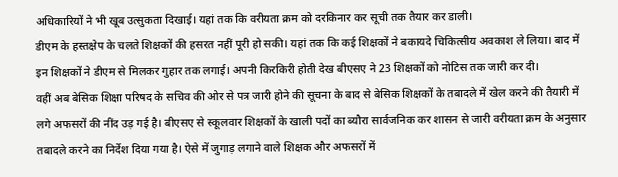अधिकारियों ने भी खूब उत्सुकता दिखाई। यहां तक कि वरीयता क्रम को दरकिनार कर सूची तक तैयार कर डाली।
डीएम के हस्तक्षेप के चलते शिक्षकों की हसरत नहीं पूरी हो सकी। यहां तक कि कई शिक्षकों ने बकायदे चिकित्सीय अवकाश ले लिया। बाद में इन शिक्षकों ने डीएम से मिलकर गुहार तक लगाई। अपनी किरकिरी होती देख बीएसए ने 23 शिक्षकों को नोटिस तक जारी कर दी।
वहीं अब बेसिक शिक्षा परिषद के सचिव की ओर से पत्र जारी होने की सूचना के बाद से बेसिक शिक्षकों के तबादले में खेल करने की तैयारी में लगे अफसरों की नींद उड़ गई है। बीएसए से स्कूलवार शिक्षकों के खाली पदों का ब्यौरा सार्वजनिक कर शासन से जारी वरीयता क्रम के अनुसार तबादले करने का निर्देश दिया गया है। ऐसे में जुगाड़ लगाने वाले शिक्षक और अफसरों में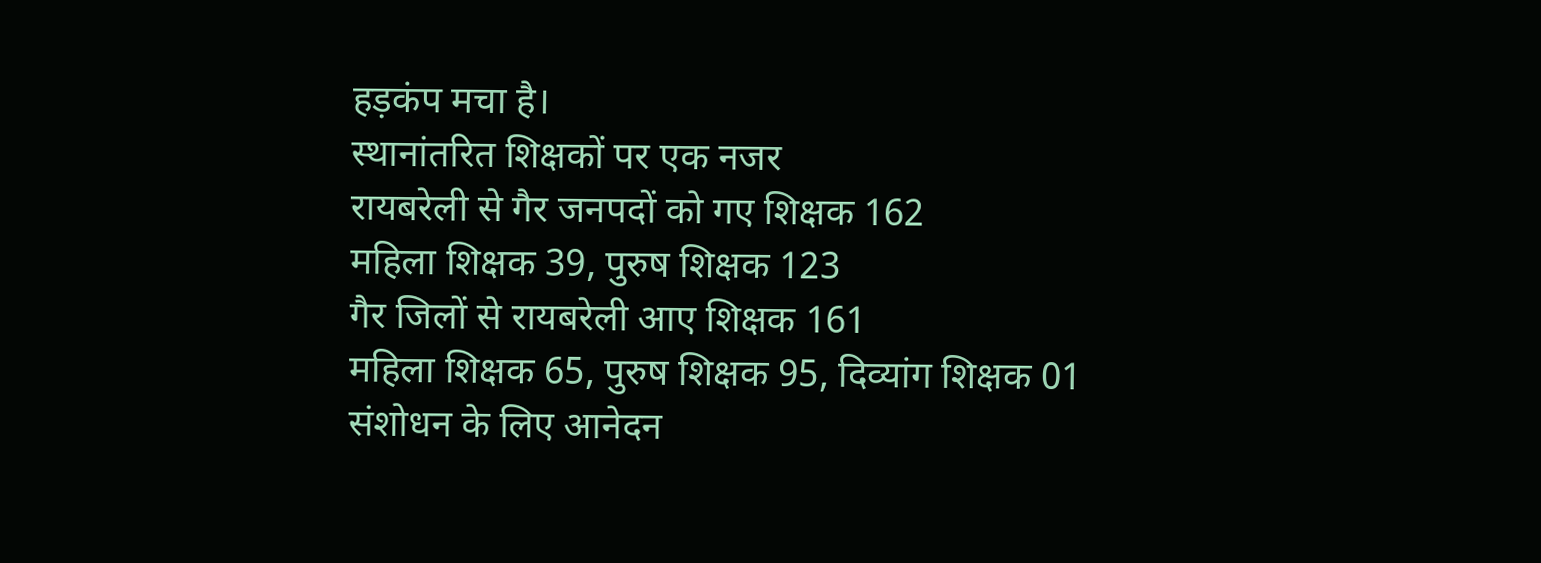हड़कंप मचा है।
स्थानांतरित शिक्षकों पर एक नजर
रायबरेली से गैर जनपदों को गए शिक्षक 162
महिला शिक्षक 39, पुरुष शिक्षक 123
गैर जिलों से रायबरेली आए शिक्षक 161
महिला शिक्षक 65, पुरुष शिक्षक 95, दिव्यांग शिक्षक 01
संशोधन के लिए आनेदन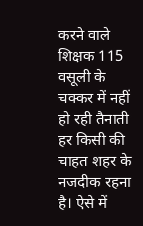करने वाले शिक्षक 115
वसूली के चक्कर में नहीं हो रही तैनाती
हर किसी की चाहत शहर के नजदीक रहना है। ऐसे में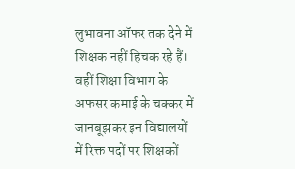लुभावना ऑफर तक देने में शिक्षक नहीं हिचक रहे हैं। वहीं शिक्षा विभाग के अफसर कमाई के चक्कर में जानबूझकर इन विद्यालयों में रिक्त पदों पर शिक्षकों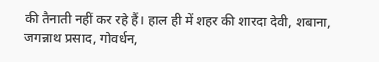की तैनाती नहीं कर रहे हैं। हाल ही में शहर की शारदा देवी, शबाना, जगन्नाथ प्रसाद, गोवर्धन,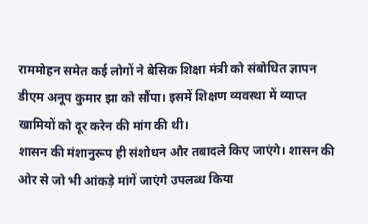राममोहन समेत कई लोगों ने बेसिक शिक्षा मंत्री को संबोधित ज्ञापन डीएम अनूप कुमार झा को सौंपा। इसमें शिक्षण व्यवस्था में व्याप्त खामियों को दूर करेन की मांग की थी।
शासन की मंशानुरूप ही संशोधन और तबादले किए जाएंगे। शासन की ओर से जो भी आंकड़े मांगें जाएंगे उपलब्ध किया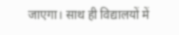जाएगा। साथ ही विद्यालयों में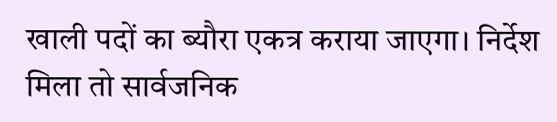खाली पदों का ब्यौरा एकत्र कराया जाएगा। निर्देश मिला तो सार्वजनिक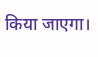किया जाएगा।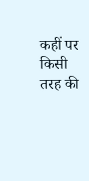कहीं पर किसी तरह की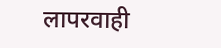लापरवाही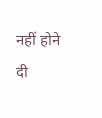नहीं होने दी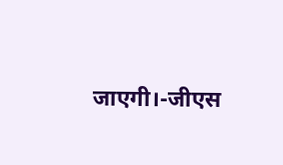जाएगी।-जीएस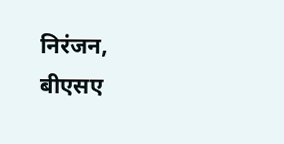निरंजन, बीएसए